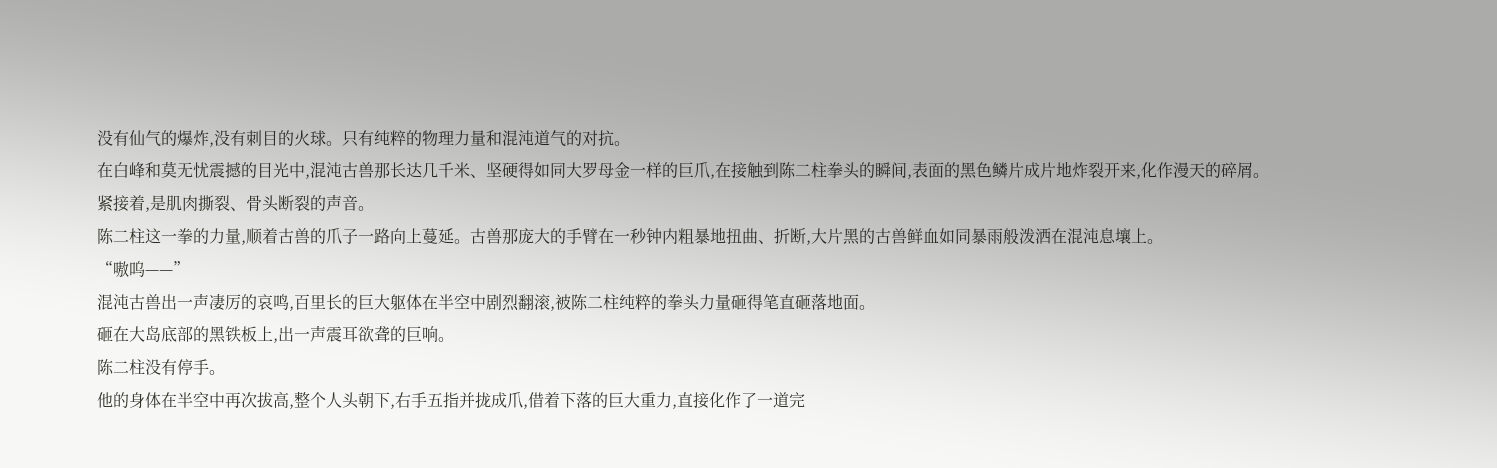没有仙气的爆炸,没有刺目的火球。只有纯粹的物理力量和混沌道气的对抗。
在白峰和莫无忧震撼的目光中,混沌古兽那长达几千米、坚硬得如同大罗母金一样的巨爪,在接触到陈二柱拳头的瞬间,表面的黑色鳞片成片地炸裂开来,化作漫天的碎屑。
紧接着,是肌肉撕裂、骨头断裂的声音。
陈二柱这一拳的力量,顺着古兽的爪子一路向上蔓延。古兽那庞大的手臂在一秒钟内粗暴地扭曲、折断,大片黑的古兽鲜血如同暴雨般泼洒在混沌息壤上。
“嗷呜——”
混沌古兽出一声凄厉的哀鸣,百里长的巨大躯体在半空中剧烈翻滚,被陈二柱纯粹的拳头力量砸得笔直砸落地面。
砸在大岛底部的黑铁板上,出一声震耳欲聋的巨响。
陈二柱没有停手。
他的身体在半空中再次拔高,整个人头朝下,右手五指并拢成爪,借着下落的巨大重力,直接化作了一道完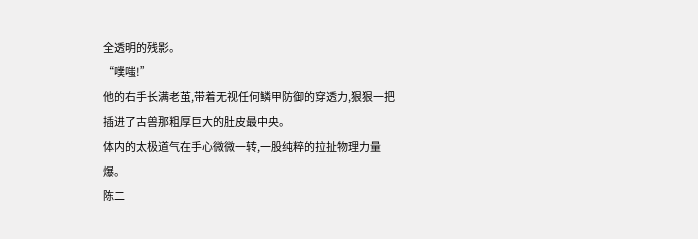全透明的残影。
“噗嗤!”
他的右手长满老茧,带着无视任何鳞甲防御的穿透力,狠狠一把插进了古兽那粗厚巨大的肚皮最中央。
体内的太极道气在手心微微一转,一股纯粹的拉扯物理力量爆。
陈二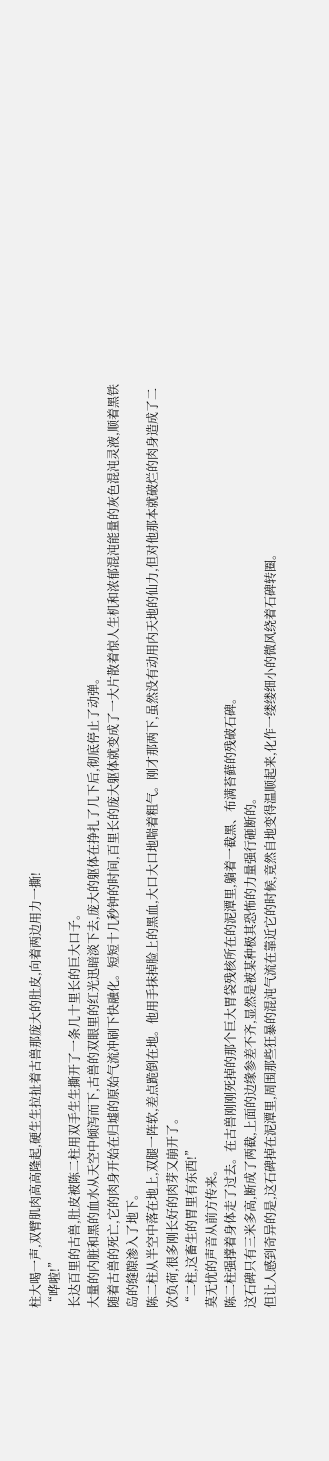柱大喝一声,双臂肌肉高高隆起,硬生生拉扯着古兽那庞大的肚皮,向着两边用力一撕!
“哗啦!”
长达百里的古兽,肚皮被陈二柱用双手生生撕开了一条几十里长的巨大口子。
大量的内脏和黑的血水从天空中倾泻而下,古兽的双眼里的红光迅暗淡下去,庞大的躯体在挣扎了几下后,彻底停止了动弹。
随着古兽的死亡,它的肉身开始在归墟的原始气流冲刷下快融化。短短十几秒钟的时间,百里长的庞大躯体就变成了一大片散着惊人生机和浓郁混沌能量的灰色混沌灵液,顺着黑铁岛的缝隙渗入了地下。
陈二柱从半空中落在地上,双腿一阵软,差点跪倒在地。他用手抹掉脸上的黑血,大口大口地喘着粗气。刚才那两下,虽然没有动用内天地的仙力,但对他那本就破烂的肉身造成了二次负荷,很多刚长好的肉芽又崩开了。
“二柱,这畜生的胃里有东西!”
莫无忧的声音从前方传来。
陈二柱强撑着身体走了过去。在古兽刚刚死掉的那个巨大胃袋残核所在的泥潭里,躺着一截黑、布满苔藓的残破石碑。
这石碑只有三米多高,断成了两截,上面的边缘参差不齐,显然是被某种极其恐怖的力量强行砸断的。
但让人感到奇异的是,这石碑掉在泥潭里,周围那些狂暴的混沌气流在靠近它的时候,竟然自地变得温顺起来,化作一缕缕细小的微风绕着石碑转圈。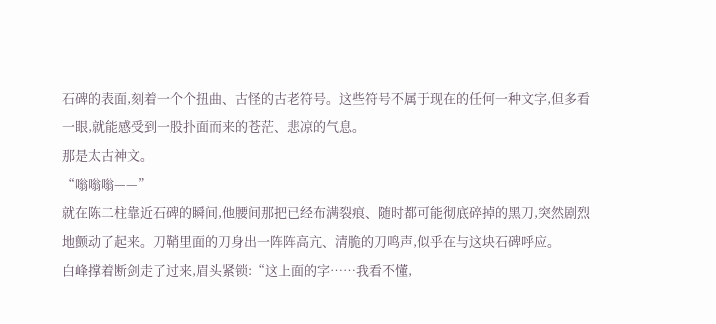石碑的表面,刻着一个个扭曲、古怪的古老符号。这些符号不属于现在的任何一种文字,但多看一眼,就能感受到一股扑面而来的苍茫、悲凉的气息。
那是太古神文。
“嗡嗡嗡——”
就在陈二柱靠近石碑的瞬间,他腰间那把已经布满裂痕、随时都可能彻底碎掉的黑刀,突然剧烈地颤动了起来。刀鞘里面的刀身出一阵阵高亢、清脆的刀鸣声,似乎在与这块石碑呼应。
白峰撑着断剑走了过来,眉头紧锁:“这上面的字……我看不懂,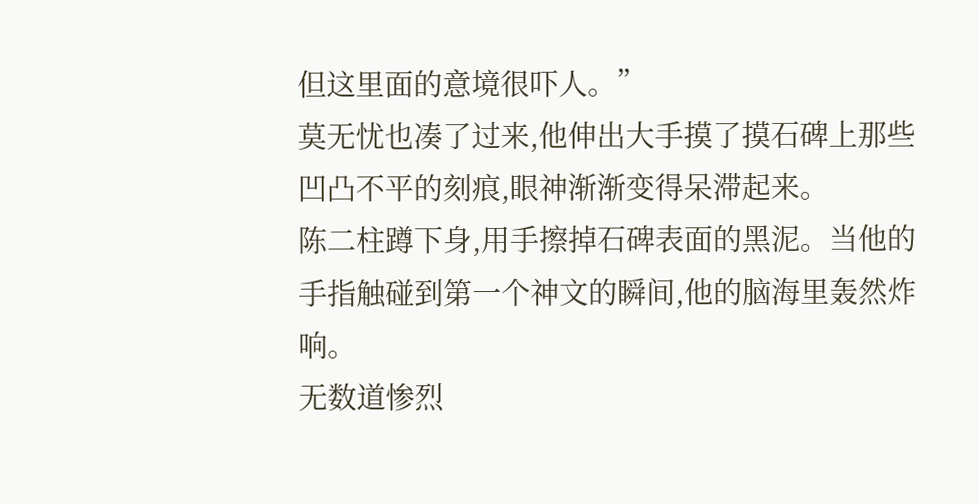但这里面的意境很吓人。”
莫无忧也凑了过来,他伸出大手摸了摸石碑上那些凹凸不平的刻痕,眼神渐渐变得呆滞起来。
陈二柱蹲下身,用手擦掉石碑表面的黑泥。当他的手指触碰到第一个神文的瞬间,他的脑海里轰然炸响。
无数道惨烈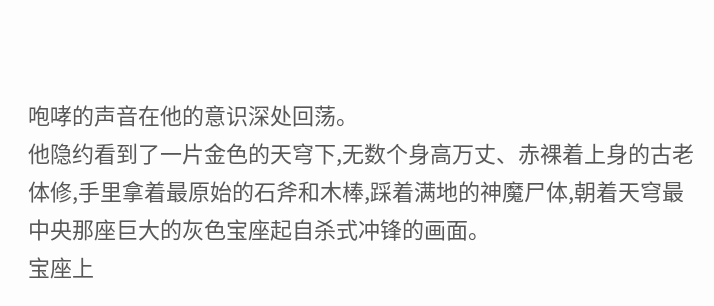咆哮的声音在他的意识深处回荡。
他隐约看到了一片金色的天穹下,无数个身高万丈、赤裸着上身的古老体修,手里拿着最原始的石斧和木棒,踩着满地的神魔尸体,朝着天穹最中央那座巨大的灰色宝座起自杀式冲锋的画面。
宝座上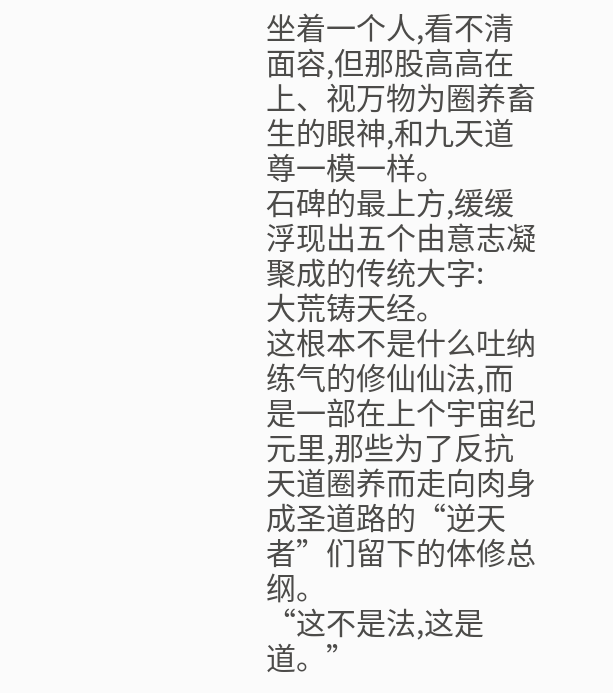坐着一个人,看不清面容,但那股高高在上、视万物为圈养畜生的眼神,和九天道尊一模一样。
石碑的最上方,缓缓浮现出五个由意志凝聚成的传统大字:
大荒铸天经。
这根本不是什么吐纳练气的修仙仙法,而是一部在上个宇宙纪元里,那些为了反抗天道圈养而走向肉身成圣道路的“逆天者”们留下的体修总纲。
“这不是法,这是道。”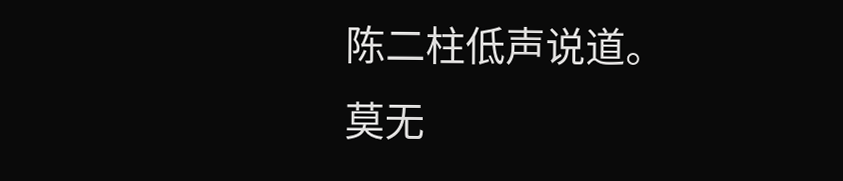陈二柱低声说道。
莫无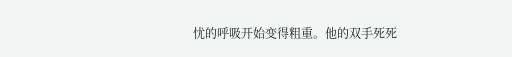忧的呼吸开始变得粗重。他的双手死死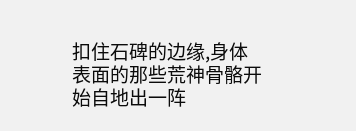扣住石碑的边缘,身体表面的那些荒神骨骼开始自地出一阵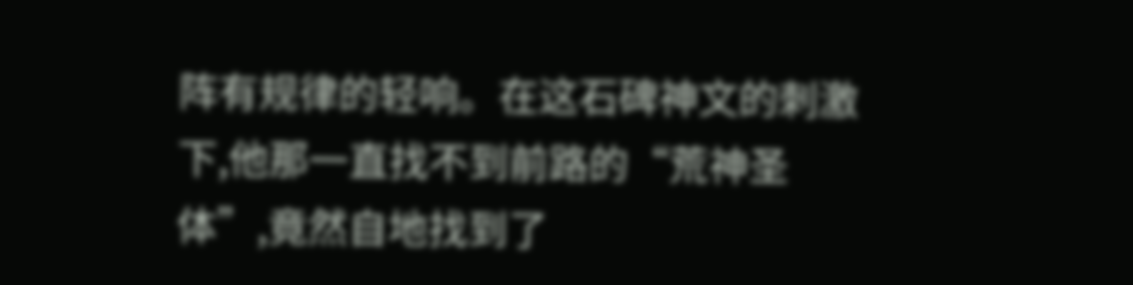阵有规律的轻响。在这石碑神文的刺激下,他那一直找不到前路的“荒神圣体”,竟然自地找到了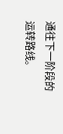通往下一阶段的运转路线。